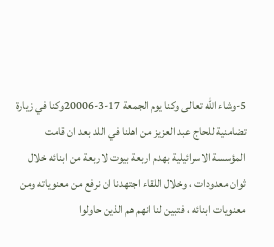5-وشاء الله تعالى وكنا يوم الجمعة 17-3-20006وكنا في زيارة تضامنية للحاج عبد العزيز من اهلنا في اللد بعد ان قامت المؤسسة الاسرائيلية بهدم اربعة بيوت لاربعة من ابنائه خلال ثوان معدودات ، وخلال اللقاء اجتهدنا ان نرفع من معنوياته ومن معنويات ابنائه ، فتبين لنا انهم هم الذين حاولوا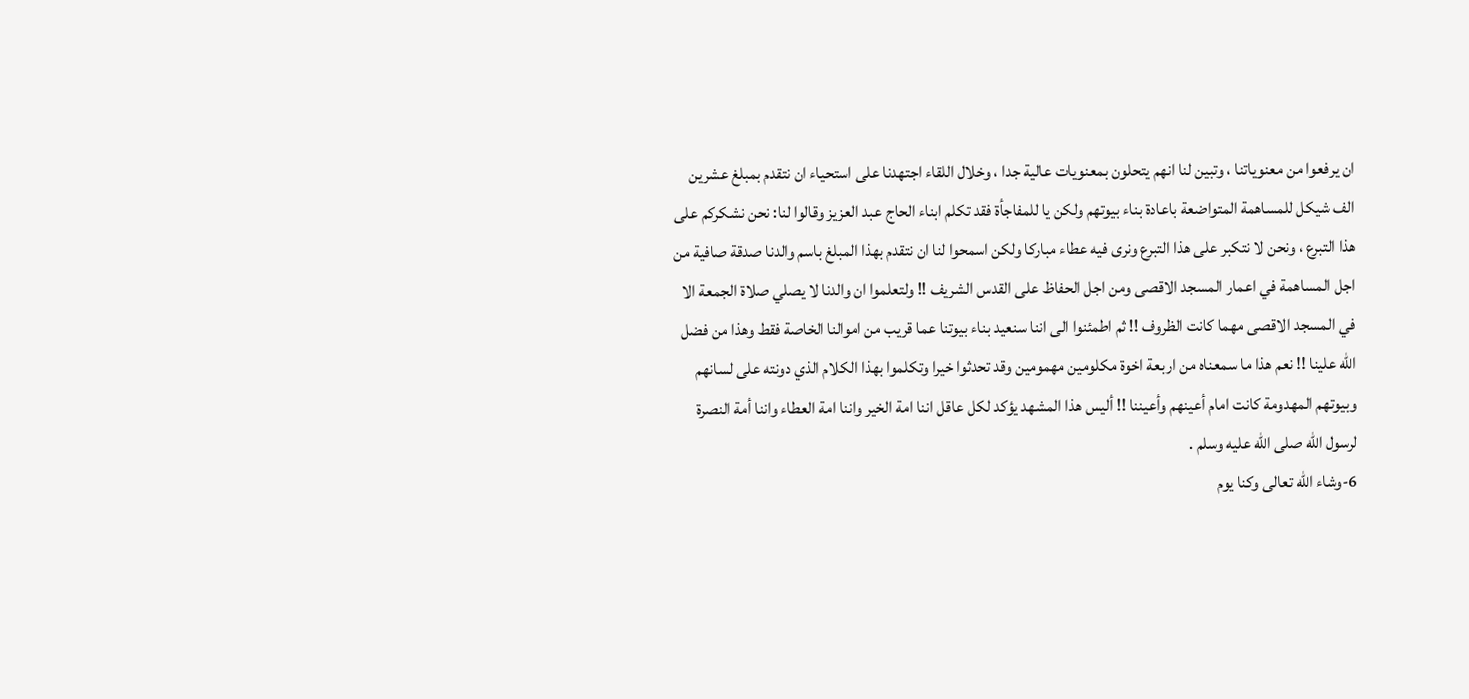ان يرفعوا من معنوياتنا ، وتبين لنا انهم يتحلون بمعنويات عالية جدا ، وخلال اللقاء اجتهدنا على استحياء ان نتقدم بمبلغ عشرين الف شيكل للمساهمة المتواضعة باعادة بناء بيوتهم ولكن يا للمفاجأة فقد تكلم ابناء الحاج عبد العزيز وقالوا لنا: نحن نشكركم على هذا التبرع ، ونحن لا نتكبر على هذا التبرع ونرى فيه عطاء مباركا ولكن اسمحوا لنا ان نتقدم بهذا المبلغ باسم والدنا صدقة صافية من اجل المساهمة في اعمار المسجد الاقصى ومن اجل الحفاظ على القدس الشريف !! ولتعلموا ان والدنا لا يصلي صلاة الجمعة الا في المسجد الاقصى مهما كانت الظروف !! ثم اطمئنوا الى اننا سنعيد بناء بيوتنا عما قريب من اموالنا الخاصة فقط وهذا من فضل الله علينا !! نعم هذا ما سمعناه من اربعة اخوة مكلومين مهمومين وقد تحدثوا خيرا وتكلموا بهذا الكلام الذي دونته على لسانهم وبيوتهم المهدومة كانت امام أعينهم وأعيننا !! أليس هذا المشهد يؤكد لكل عاقل اننا امة الخير واننا امة العطاء واننا أمة النصرة لرسول الله صلى الله عليه وسلم .
6-وشاء الله تعالى وكنا يوم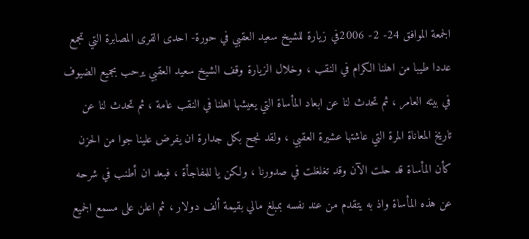الجمعة الموافق 24- 2- 2006في زيارة للشيخ سعيد العقبي في حورة- احدى القرى المصابرة التي تجمع عددا طيبا من اهلنا الكرام في النقب ، وخلال الزيارة وقف الشيخ سعيد العقبي يرحب بجميع الضيوف في بيته العامر ، ثم تحدث لنا عن ابعاد المأساة التي يعيشها اهلنا في النقب عامة ، ثم تحدث لنا عن تاريخ المعاناة المرة التي عاشتها عشيرة العقبي ، ولقد نجح بكل جدارة ان يفرض علينا جوا من الحزن كأن المأساة قد حلت الآن وقد تغلغلت في صدورنا ، ولكن يا للمفاجأة ، فبعد ان أطنب في شرحه عن هذه المأساة واذ به يتقدم من عند نفسه بمبلغ مالي بقيمة ألف دولار ، ثم اعلن على مسمع الجميع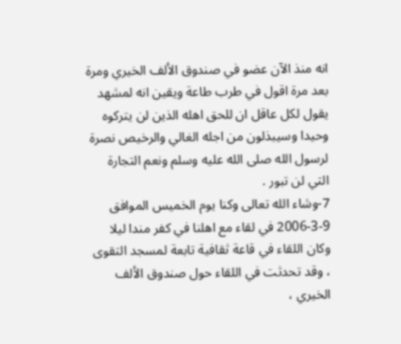انه منذ الآن عضو في صندوق الألف الخيري ومرة بعد مرة اقول في طرب طاعة ويقين انه لمشهد يقول لكل عاقل ان للحق اهله الذين لن يتركوه وحيدا وسيبذلون من اجله الغالي والرخيص نصرة لرسول الله صلى الله عليه وسلم ونعم التجارة التي لن تبور .
7-وشاء الله تعالى وكنا يوم الخميس الموافق 9-3-2006 في لقاء مع اهلنا في كفر مندا ليلا وكان اللقاء في قاعة ثقافية تابعة لمسجد التقوى ، وقد تحدثت في اللقاء حول صندوق الألف الخيري ،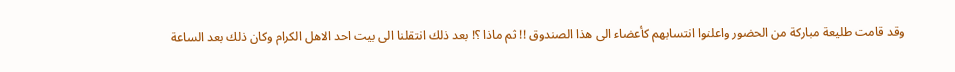وقد قامت طليعة مباركة من الحضور واعلنوا انتسابهم كأعضاء الى هذا الصندوق !! ثم ماذا ؟! بعد ذلك انتقلنا الى بيت احد الاهل الكرام وكان ذلك بعد الساعة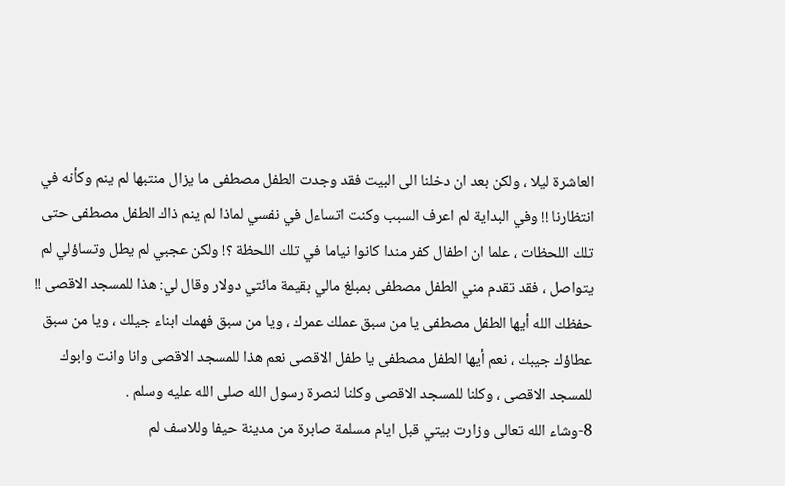العاشرة ليلا ، ولكن بعد ان دخلنا الى البيت فقد وجدت الطفل مصطفى ما يزال منتبها لم ينم وكأنه في انتظارنا !! وفي البداية لم اعرف السبب وكنت اتساءل في نفسي لماذا لم ينم ذاك الطفل مصطفى حتى تلك اللحظات ، علما ان اطفال كفر مندا كانوا نياما في تلك اللحظة ؟! ولكن عجبي لم يطل وتساؤلي لم يتواصل ، فقد تقدم مني الطفل مصطفى بمبلغ مالي بقيمة مائتي دولار وقال لي: هذا للمسجد الاقصى !! حفظك الله أيها الطفل مصطفى يا من سبق عملك عمرك ، ويا من سبق فهمك ابناء جيلك ، ويا من سبق عطاؤك جيبك ، نعم أيها الطفل مصطفى يا طفل الاقصى نعم هذا للمسجد الاقصى وانا وانت وابوك للمسجد الاقصى ، وكلنا للمسجد الاقصى وكلنا لنصرة رسول الله صلى الله عليه وسلم .
8-وشاء الله تعالى وزارت بيتي قبل ايام مسلمة صابرة من مدينة حيفا وللاسف لم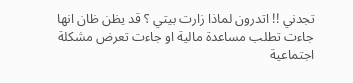تجدني !! اتدرون لماذا زارت بيتي ؟ قد يظن ظان انها جاءت تطلب مساعدة مالية او جاءت تعرض مشكلة اجتماعية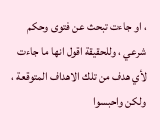، او جاءت تبحث عن فتوى وحكم شرعي ، وللحقيقة اقول انها ما جاءت لأي هدف من تلك الاهداف المتوقعة ، ولكن واحبسوا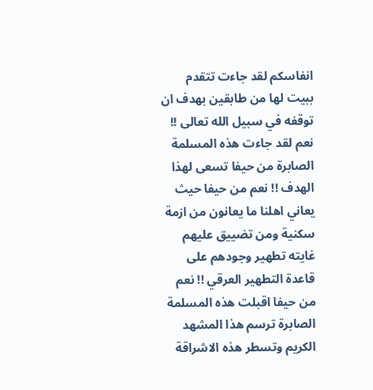انفاسكم لقد جاءت تتقدم ببيت لها من طابقين بهدف ان توقفه في سبيل الله تعالى !! نعم لقد جاءت هذه المسلمة الصابرة من حيفا تسعى لهذا الهدف !! نعم من حيفا حيث يعاني اهلنا ما يعانون من ازمة سكنية ومن تضييق عليهم غايته تطهير وجودهم على قاعدة التطهير العرقي !! نعم من حيفا اقبلت هذه المسلمة الصابرة ترسم هذا المشهد الكريم وتسطر هذه الاشراقة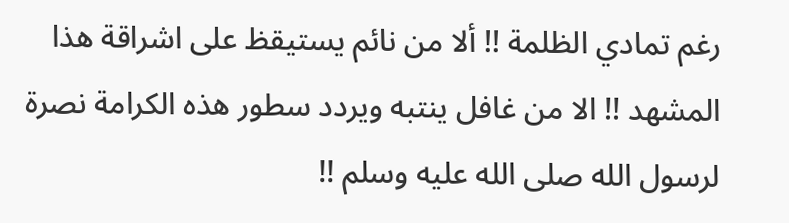رغم تمادي الظلمة !! ألا من نائم يستيقظ على اشراقة هذا المشهد !! الا من غافل ينتبه ويردد سطور هذه الكرامة نصرة لرسول الله صلى الله عليه وسلم !!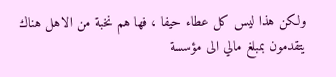ولكن هذا ليس كل عطاء حيفا ، فها هم نخبة من الاهل هناك يتقدمون بمبلغ مالي الى مؤسسة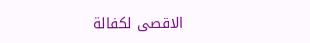الاقصى لكفالة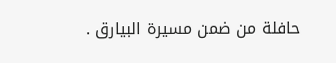حافلة من ضمن مسيرة البيارق .